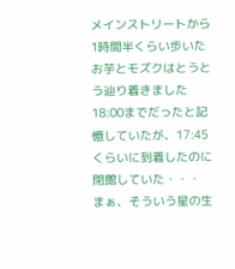メインストリートから1時間半くらい歩いたお芋とモズクはとうとう辿り着きました
18:00までだったと記憶していたが、17:45くらいに到着したのに閉館していた・・・
まぁ、そういう星の生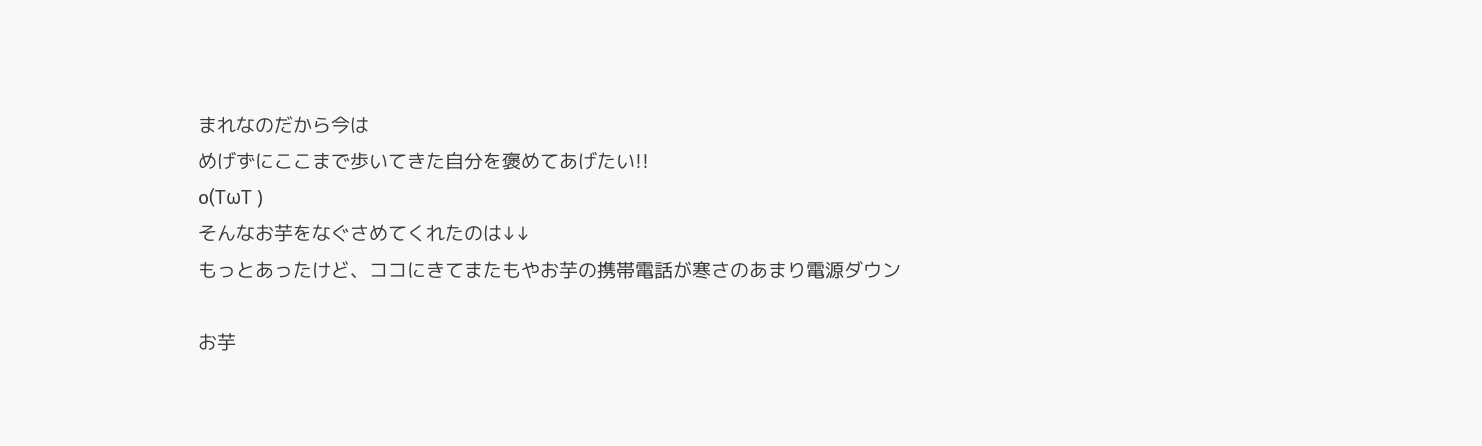まれなのだから今は
めげずにここまで歩いてきた自分を褒めてあげたい!!
o(TωT )
そんなお芋をなぐさめてくれたのは↓↓
もっとあったけど、ココにきてまたもやお芋の携帯電話が寒さのあまり電源ダウン

お芋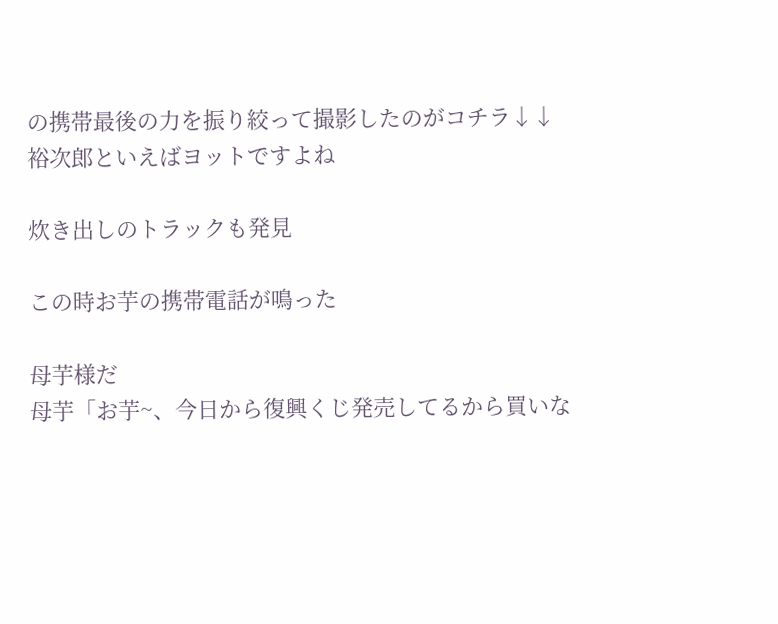の携帯最後の力を振り絞って撮影したのがコチラ↓↓
裕次郎といえばヨットですよね

炊き出しのトラックも発見

この時お芋の携帯電話が鳴った

母芋様だ
母芋「お芋~、今日から復興くじ発売してるから買いな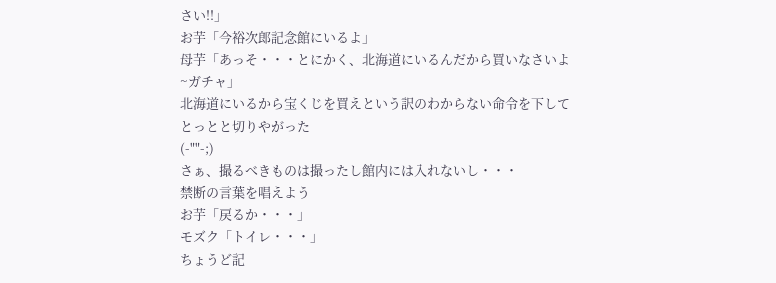さい!!」
お芋「今裕次郎記念館にいるよ」
母芋「あっそ・・・とにかく、北海道にいるんだから買いなさいよ~ガチャ」
北海道にいるから宝くじを買えという訳のわからない命令を下してとっとと切りやがった
(-""-;)
さぁ、撮るべきものは撮ったし館内には入れないし・・・
禁断の言葉を唱えよう
お芋「戻るか・・・」
モズク「トイレ・・・」
ちょうど記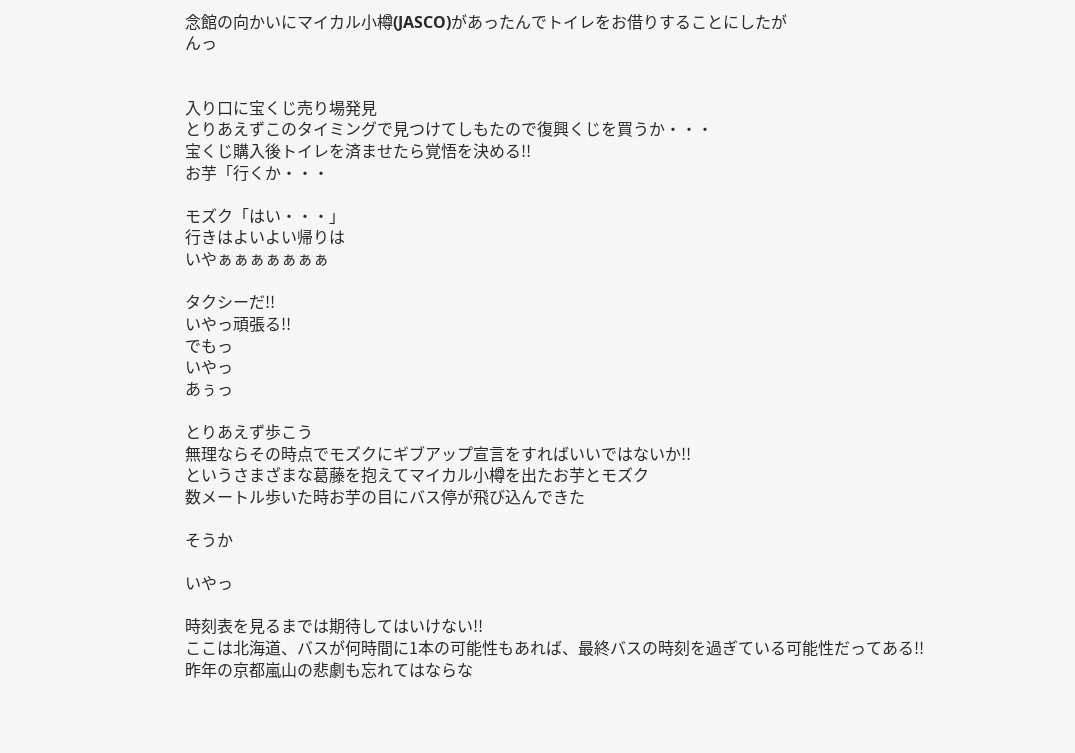念館の向かいにマイカル小樽(JASCO)があったんでトイレをお借りすることにしたが
んっ


入り口に宝くじ売り場発見
とりあえずこのタイミングで見つけてしもたので復興くじを買うか・・・
宝くじ購入後トイレを済ませたら覚悟を決める!!
お芋「行くか・・・

モズク「はい・・・」
行きはよいよい帰りは
いやぁぁぁぁぁぁぁ

タクシーだ!!
いやっ頑張る!!
でもっ
いやっ
あぅっ

とりあえず歩こう
無理ならその時点でモズクにギブアップ宣言をすればいいではないか!!
というさまざまな葛藤を抱えてマイカル小樽を出たお芋とモズク
数メートル歩いた時お芋の目にバス停が飛び込んできた

そうか

いやっ

時刻表を見るまでは期待してはいけない!!
ここは北海道、バスが何時間に1本の可能性もあれば、最終バスの時刻を過ぎている可能性だってある!!
昨年の京都嵐山の悲劇も忘れてはならな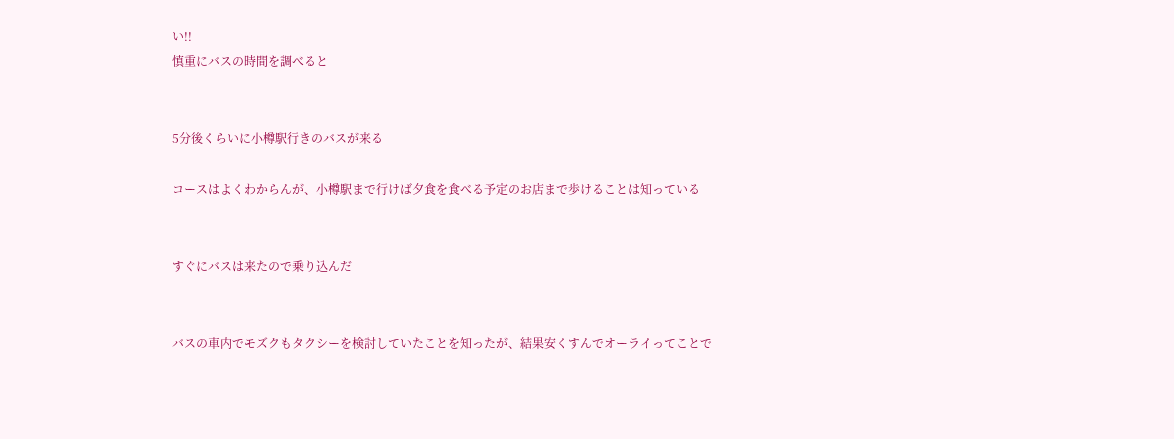い!!
慎重にバスの時間を調べると


5分後くらいに小樽駅行きのバスが来る

コースはよくわからんが、小樽駅まで行けば夕食を食べる予定のお店まで歩けることは知っている


すぐにバスは来たので乗り込んだ


バスの車内でモズクもタクシーを検討していたことを知ったが、結果安くすんでオーライってことで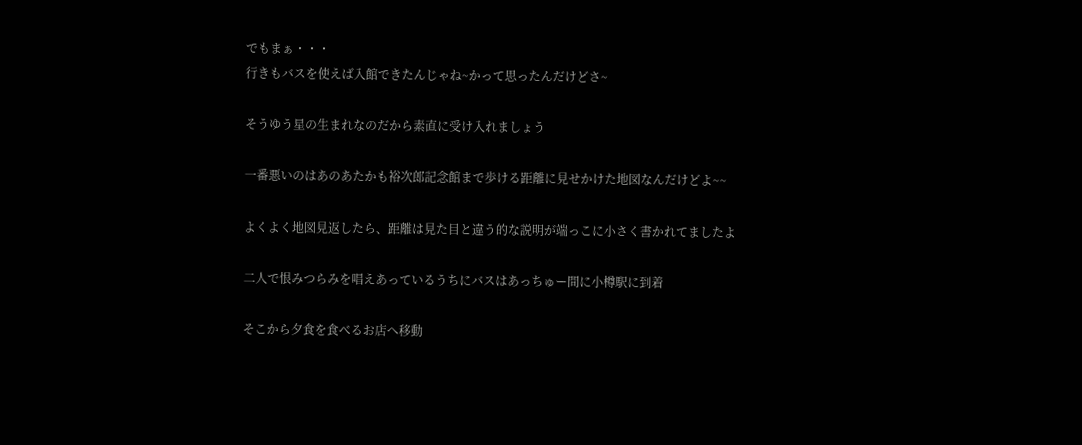でもまぁ・・・
行きもバスを使えば入館できたんじゃね~かって思ったんだけどさ~

そうゆう星の生まれなのだから素直に受け入れましょう

一番悪いのはあのあたかも裕次郎記念館まで歩ける距離に見せかけた地図なんだけどよ~~

よくよく地図見返したら、距離は見た目と違う的な説明が端っこに小さく書かれてましたよ

二人で恨みつらみを唱えあっているうちにバスはあっちゅー間に小樽駅に到着

そこから夕食を食べるお店へ移動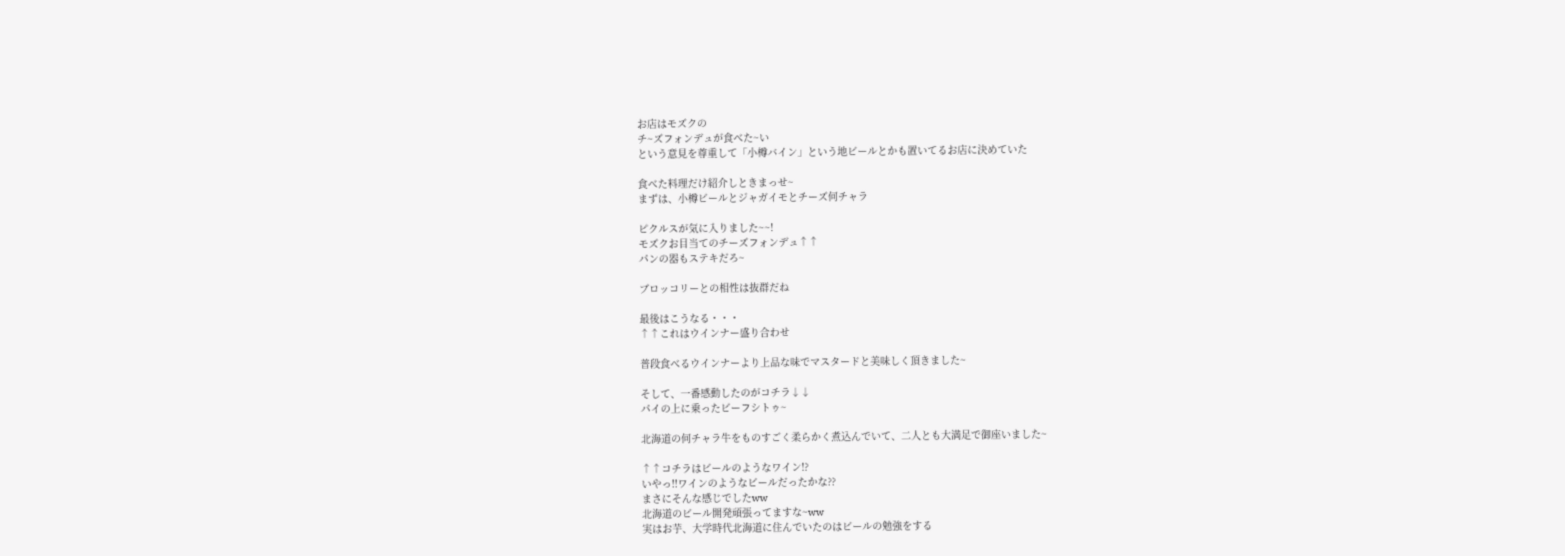お店はモズクの
チ~ズフォンデュが食べた~い
という意見を尊重して「小樽バイン」という地ビールとかも置いてるお店に決めていた

食べた料理だけ紹介しときまっせ~
まずは、小樽ビールとジャガイモとチーズ何チャラ

ピクルスが気に入りました~~!
モズクお目当てのチーズフォンデュ↑↑
パンの器もステキだろ~

ブロッコリーとの相性は抜群だね

最後はこうなる・・・
↑↑これはウインナー盛り合わせ

普段食べるウインナーより上品な味でマスタードと美味しく頂きました~

そして、一番感動したのがコチラ↓↓
パイの上に乗ったビーフシトゥ~

北海道の何チャラ牛をものすごく柔らかく煮込んでいて、二人とも大満足で御座いました~

↑↑コチラはビールのようなワイン!?
いやっ!!ワインのようなビールだったかな??
まさにそんな感じでしたww
北海道のビール開発頑張ってますな~ww
実はお芋、大学時代北海道に住んでいたのはビールの勉強をする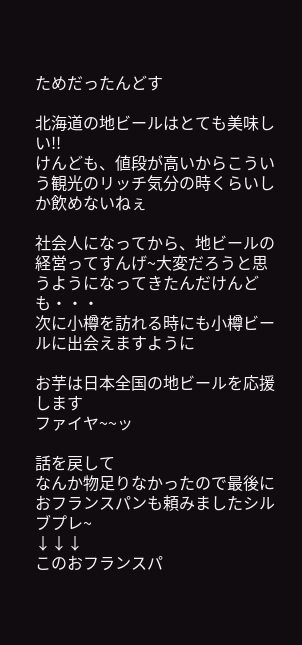ためだったんどす

北海道の地ビールはとても美味しい!!
けんども、値段が高いからこういう観光のリッチ気分の時くらいしか飲めないねぇ

社会人になってから、地ビールの経営ってすんげ~大変だろうと思うようになってきたんだけんども・・・
次に小樽を訪れる時にも小樽ビールに出会えますように

お芋は日本全国の地ビールを応援します
ファイヤ~~ッ

話を戻して
なんか物足りなかったので最後におフランスパンも頼みましたシルブプレ~
↓↓↓
このおフランスパ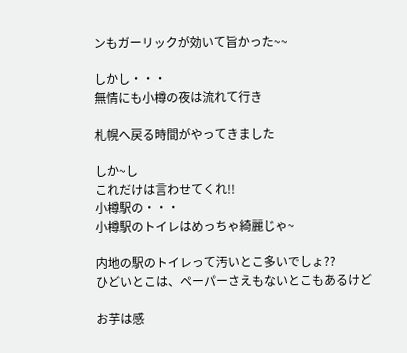ンもガーリックが効いて旨かった~~

しかし・・・
無情にも小樽の夜は流れて行き

札幌へ戻る時間がやってきました

しか~し
これだけは言わせてくれ!!
小樽駅の・・・
小樽駅のトイレはめっちゃ綺麗じゃ~

内地の駅のトイレって汚いとこ多いでしょ??
ひどいとこは、ペーパーさえもないとこもあるけど

お芋は感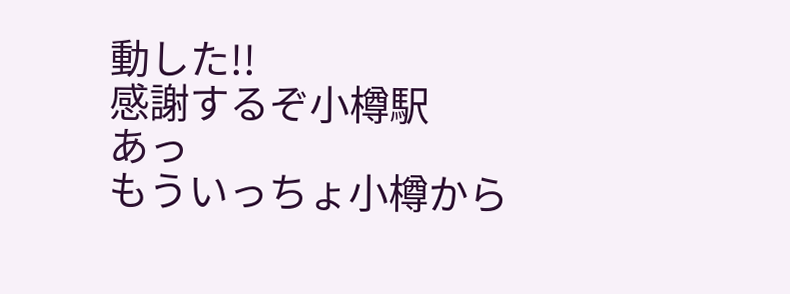動した!!
感謝するぞ小樽駅
あっ
もういっちょ小樽から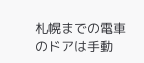札幌までの電車のドアは手動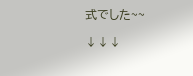式でした~~

↓↓↓